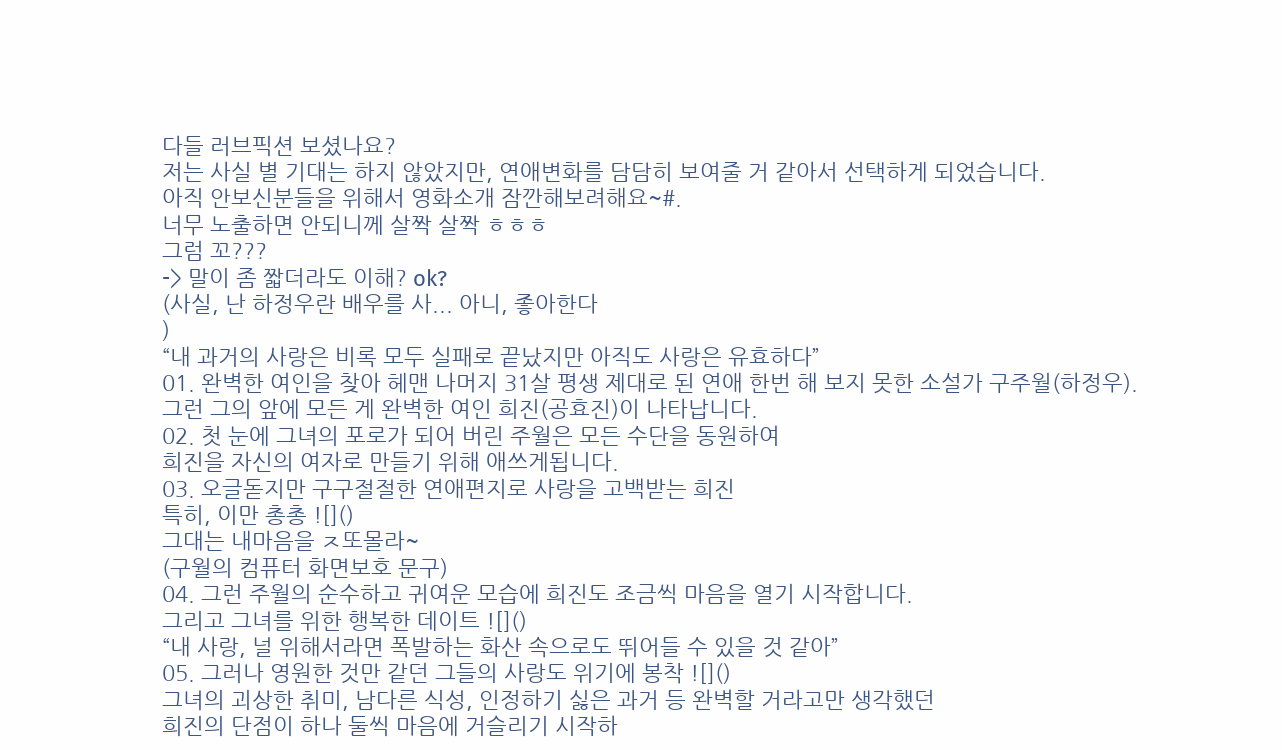다들 러브픽션 보셨나요?
저는 사실 별 기대는 하지 않았지만, 연애변화를 담담히 보여줄 거 같아서 선택하게 되었습니다.
아직 안보신분들을 위해서 영화소개 잠깐해보려해요~#.
너무 노출하면 안되니께 살짝 살짝 ㅎㅎㅎ
그럼 꼬???
-> 말이 좀 짧더라도 이해? ok?
(사실, 난 하정우란 배우를 사... 아니, 좋아한다
)
“내 과거의 사랑은 비록 모두 실패로 끝났지만 아직도 사랑은 유효하다”
01. 완벽한 여인을 찾아 헤맨 나머지 31살 평생 제대로 된 연애 한번 해 보지 못한 소설가 구주월(하정우).
그런 그의 앞에 모든 게 완벽한 여인 희진(공효진)이 나타납니다.
02. 첫 눈에 그녀의 포로가 되어 버린 주월은 모든 수단을 동원하여
희진을 자신의 여자로 만들기 위해 애쓰게됩니다.
03. 오글돋지만 구구절절한 연애편지로 사랑을 고백받는 희진
특히, 이만 총총 ![]()
그대는 내마음을 ㅈ또몰라~
(구월의 컴퓨터 화면보호 문구)
04. 그런 주월의 순수하고 귀여운 모습에 희진도 조금씩 마음을 열기 시작합니다.
그리고 그녀를 위한 행복한 데이트 ![]()
“내 사랑, 널 위해서라면 폭발하는 화산 속으로도 뛰어들 수 있을 것 같아”
05. 그러나 영원한 것만 같던 그들의 사랑도 위기에 봉착 ![]()
그녀의 괴상한 취미, 남다른 식성, 인정하기 싫은 과거 등 완벽할 거라고만 생각했던
희진의 단점이 하나 둘씩 마음에 거슬리기 시작하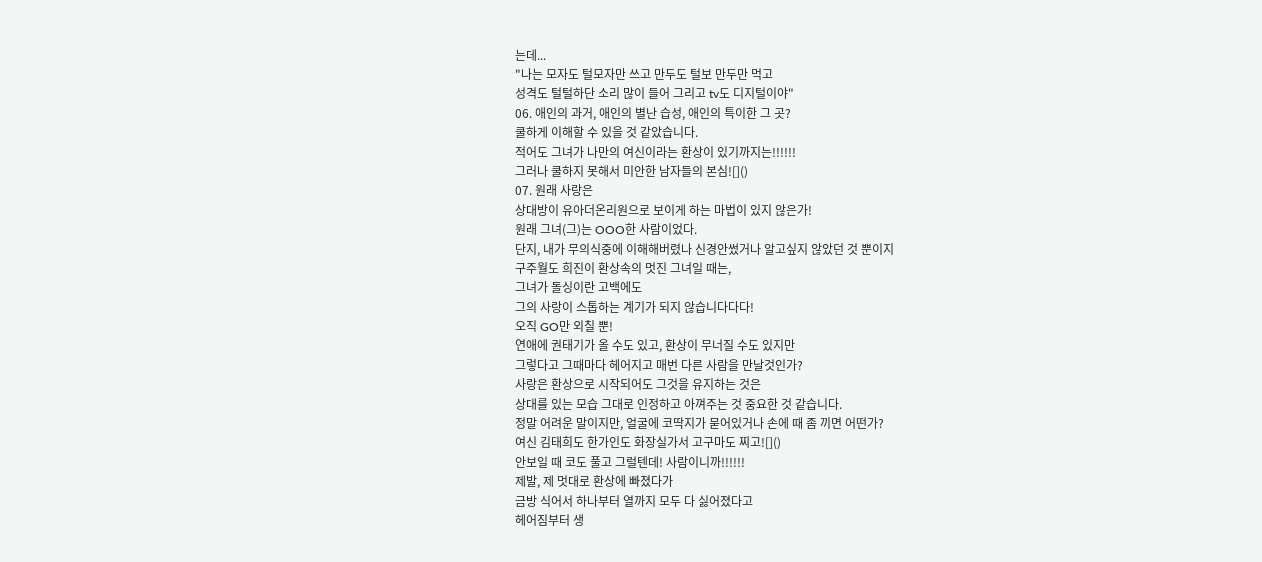는데...
"나는 모자도 털모자만 쓰고 만두도 털보 만두만 먹고
성격도 털털하단 소리 많이 들어 그리고 tv도 디지털이야"
06. 애인의 과거, 애인의 별난 습성, 애인의 특이한 그 곳?
쿨하게 이해할 수 있을 것 같았습니다.
적어도 그녀가 나만의 여신이라는 환상이 있기까지는!!!!!!
그러나 쿨하지 못해서 미안한 남자들의 본심![]()
07. 원래 사랑은
상대방이 유아더온리원으로 보이게 하는 마법이 있지 않은가!
원래 그녀(그)는 OOO한 사람이었다.
단지, 내가 무의식중에 이해해버렸나 신경안썼거나 알고싶지 않았던 것 뿐이지
구주월도 희진이 환상속의 멋진 그녀일 때는,
그녀가 돌싱이란 고백에도
그의 사랑이 스톱하는 계기가 되지 않습니다다다!
오직 GO만 외칠 뿐!
연애에 권태기가 올 수도 있고, 환상이 무너질 수도 있지만
그렇다고 그때마다 헤어지고 매번 다른 사람을 만날것인가?
사랑은 환상으로 시작되어도 그것을 유지하는 것은
상대를 있는 모습 그대로 인정하고 아껴주는 것 중요한 것 같습니다.
정말 어려운 말이지만, 얼굴에 코딱지가 묻어있거나 손에 때 좀 끼면 어떤가?
여신 김태희도 한가인도 화장실가서 고구마도 찌고![]()
안보일 때 코도 풀고 그럴텐데! 사람이니까!!!!!!
제발, 제 멋대로 환상에 빠졌다가
금방 식어서 하나부터 열까지 모두 다 싫어졌다고
헤어짐부터 생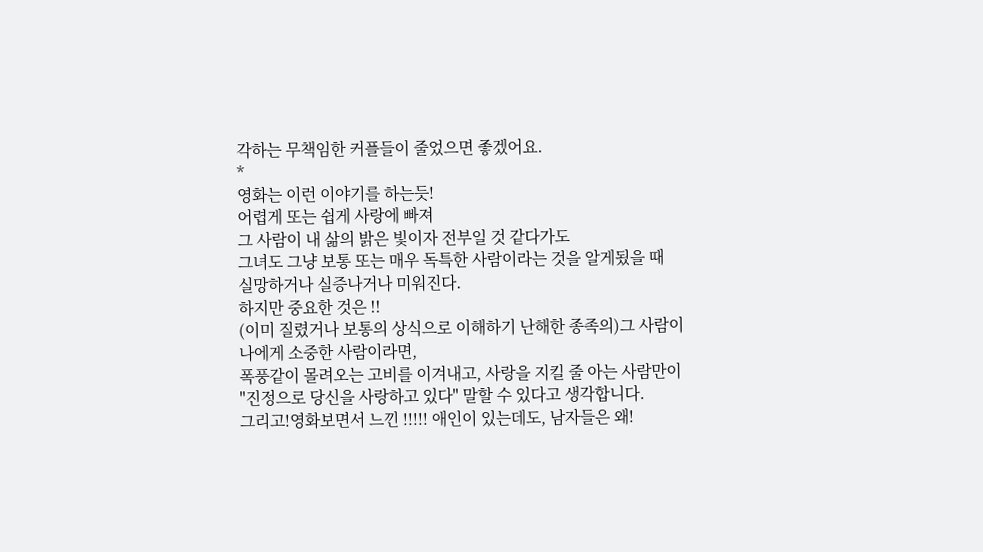각하는 무책임한 커플들이 줄었으면 좋겠어요.
*
영화는 이런 이야기를 하는듯!
어렵게 또는 쉽게 사랑에 빠져
그 사람이 내 삶의 밝은 빛이자 전부일 것 같다가도
그녀도 그냥 보통 또는 매우 독특한 사람이라는 것을 알게됬을 때
실망하거나 실증나거나 미워진다.
하지만 중요한 것은 !!
(이미 질렸거나 보통의 상식으로 이해하기 난해한 종족의)그 사람이
나에게 소중한 사람이라면,
폭풍같이 몰려오는 고비를 이겨내고, 사랑을 지킬 줄 아는 사람만이
"진정으로 당신을 사랑하고 있다" 말할 수 있다고 생각합니다.
그리고!영화보면서 느낀 !!!!! 애인이 있는데도, 남자들은 왜!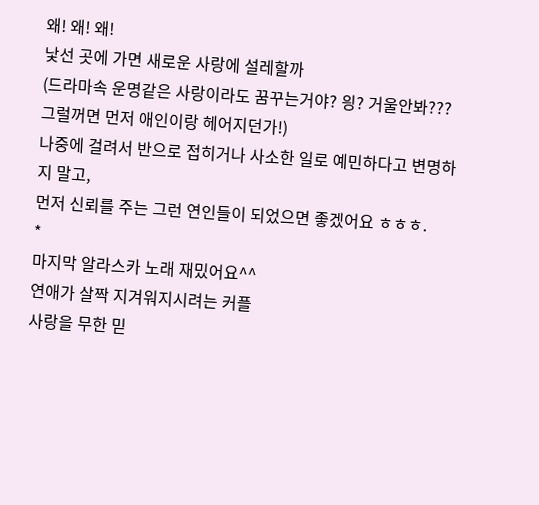왜! 왜! 왜!
낯선 곳에 가면 새로운 사랑에 설레할까
(드라마속 운명같은 사랑이라도 꿈꾸는거야? 읭? 거울안봐???
그럴꺼면 먼저 애인이랑 헤어지던가!)
나중에 걸려서 반으로 접히거나 사소한 일로 예민하다고 변명하지 말고,
먼저 신뢰를 주는 그런 연인들이 되었으면 좋겠어요 ㅎㅎㅎ.
*
마지막 알라스카 노래 재밌어요^^
연애가 살짝 지겨워지시려는 커플
사랑을 무한 믿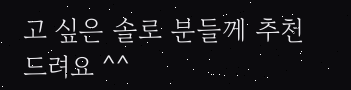고 싶은 솔로 분들께 추천드려요 ^^